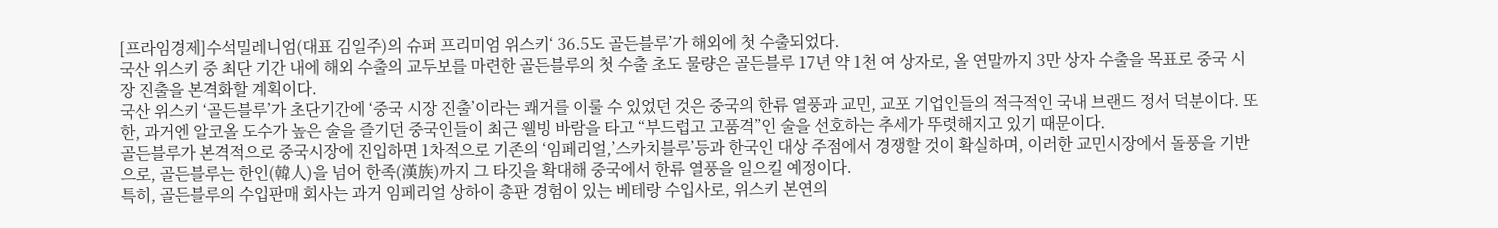[프라임경제]수석밀레니엄(대표 김일주)의 슈퍼 프리미엄 위스키‘ 36.5도 골든블루’가 해외에 첫 수출되었다.
국산 위스키 중 최단 기간 내에 해외 수출의 교두보를 마련한 골든블루의 첫 수출 초도 물량은 골든블루 17년 약 1천 여 상자로, 올 연말까지 3만 상자 수출을 목표로 중국 시장 진출을 본격화할 계획이다.
국산 위스키 ‘골든블루’가 초단기간에 ‘중국 시장 진출’이라는 쾌거를 이룰 수 있었던 것은 중국의 한류 열풍과 교민, 교포 기업인들의 적극적인 국내 브랜드 정서 덕분이다. 또한, 과거엔 알코올 도수가 높은 술을 즐기던 중국인들이 최근 웰빙 바람을 타고 “부드럽고 고품격”인 술을 선호하는 추세가 뚜렷해지고 있기 때문이다.
골든블루가 본격적으로 중국시장에 진입하면 1차적으로 기존의 ‘임페리얼,’스카치블루’등과 한국인 대상 주점에서 경쟁할 것이 확실하며, 이러한 교민시장에서 돌풍을 기반으로, 골든블루는 한인(韓人)을 넘어 한족(漢族)까지 그 타깃을 확대해 중국에서 한류 열풍을 일으킬 예정이다.
특히, 골든블루의 수입판매 회사는 과거 임페리얼 상하이 총판 경험이 있는 베테랑 수입사로, 위스키 본연의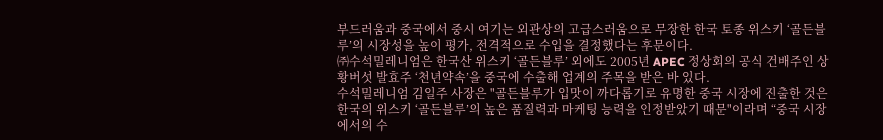부드러움과 중국에서 중시 여기는 외관상의 고급스러움으로 무장한 한국 토종 위스키 ‘골든블루’의 시장성을 높이 평가, 전격적으로 수입을 결정했다는 후문이다.
㈜수석밀레니엄은 한국산 위스키 ‘골든블루’ 외에도 2005년 APEC 정상회의 공식 건배주인 상황버섯 발효주 ‘천년약속’을 중국에 수출해 업계의 주목을 받은 바 있다.
수석밀레니엄 김일주 사장은 "골든블루가 입맛이 까다롭기로 유명한 중국 시장에 진출한 것은 한국의 위스키 ‘골든블루’의 높은 품질력과 마케팅 능력을 인정받았기 때문"이라며 “중국 시장에서의 수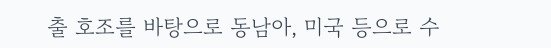출 호조를 바탕으로 동남아, 미국 등으로 수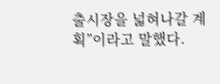출시장을 넓혀나갈 계획”이라고 말했다.